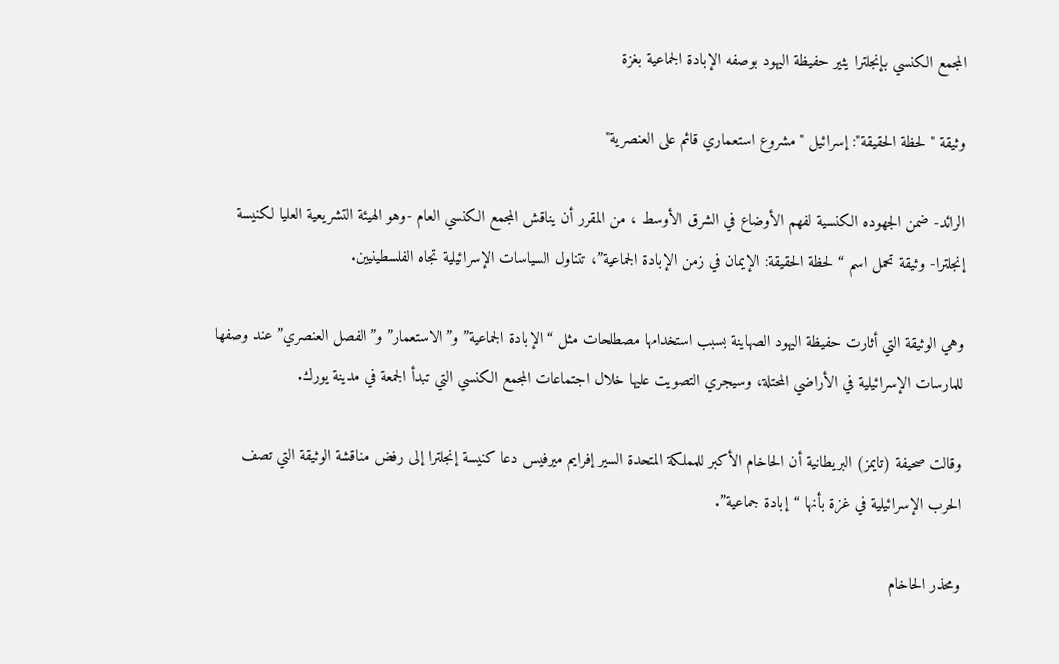المجمع الكنسي بإنجلترا يثير حفيظة اليهود بوصفه الإبادة الجماعية بغزة

وثيقة "لحظة الحقيقة": إسرائيل "مشروع استعماري قائم على العنصرية"

الرائد- ضمن الجهوده الكنسية لفهم الأوضاع في الشرق الأوسط ، من المقرر أن يناقش المجمع الكنسي العام -وهو الهيئة التشريعية العليا لكنيسة إنجلترا- وثيقة تحمل اسم “لحظة الحقيقة: الإيمان في زمن الإبادة الجماعية”، تتناول السياسات الإسرائيلية تجاه الفلسطينيين.

وهي الوثيقة التي أثارت حفيظة اليهود الصهاينة بسبب استخدامها مصطلحات مثل “الإبادة الجماعية” و”الاستعمار” و”الفصل العنصري” عند وصفها للمارسات الإسرائيلية في الأراضي المحتلة، وسيجري التصويت عليها خلال اجتماعات المجمع الكنسي التي تبدأ الجمعة في مدينة يورك.

وقالت صحيفة (تايمز) البريطانية أن الحاخام الأكبر للمملكة المتحدة السير إفرايم ميرفيس دعا كنيسة إنجلترا إلى رفض مناقشة الوثيقة التي تصف الحرب الإسرائيلية في غزة بأنها “إبادة جماعية”.

ومحذر الحاخام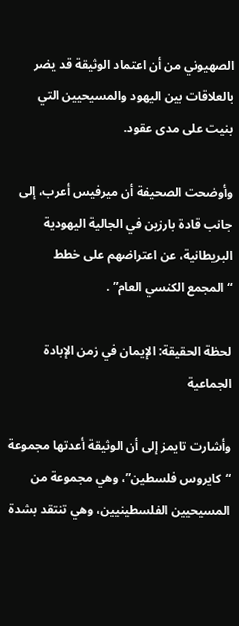الصهيوني من أن اعتماد الوثيقة قد يضر بالعلاقات بين اليهود والمسيحيين التي بنيت على مدى عقود.

وأوضحت الصحيفة أن ميرفيس أعرب، إلى جانب قادة بارزين في الجالية اليهودية البريطانية، عن اعتراضهم على خطط “المجمع الكنسي العام” .

لحظة الحقيقة: الإيمان في زمن الإبادة الجماعية

وأشارت تايمز إلى أن الوثيقة أعدتها مجموعة “كايروس فلسطين”، وهي مجموعة من المسيحيين الفلسطينيين، وهي تنتقد بشدة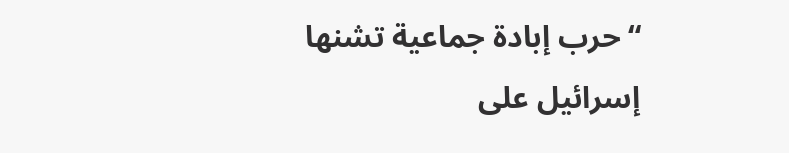“حرب إبادة جماعية تشنها إسرائيل على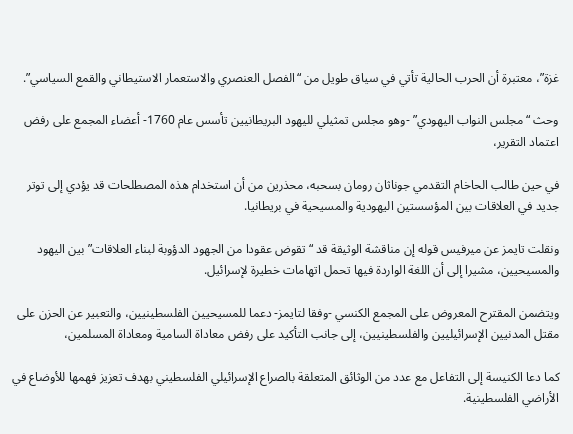غزة”، معتبرة أن الحرب الحالية تأتي في سياق طويل من “الفصل العنصري والاستعمار الاستيطاني والقمع السياسي”.

وحث “مجلس النواب اليهودي” -وهو مجلس تمثيلي لليهود البريطانيين تأسس عام 1760- أعضاء المجمع على رفض اعتماد التقرير،

في حين طالب الحاخام التقدمي جوناثان رومان بسحبه، محذرين من أن استخدام هذه المصطلحات قد يؤدي إلى توتر جديد في العلاقات بين المؤسستين اليهودية والمسيحية في بريطانيا.

ونقلت تايمز عن ميرفيس قوله إن مناقشة الوثيقة قد “تقوض عقودا من الجهود الدؤوبة لبناء العلاقات” بين اليهود والمسيحيين، مشيرا إلى أن اللغة الواردة فيها تحمل اتهامات خطيرة لإسرائيل.

ويتضمن المقترح المعروض على المجمع الكنسي -وفقا لتايمز- دعما للمسيحيين الفلسطينيين، والتعبير عن الحزن على مقتل المدنيين الإسرائيليين والفلسطينيين، إلى جانب التأكيد على رفض معاداة السامية ومعاداة المسلمين،

كما دعا الكنيسة إلى التفاعل مع عدد من الوثائق المتعلقة بالصراع الإسرائيلي الفلسطيني بهدف تعزيز فهمها للأوضاع في الأراضي الفلسطينية.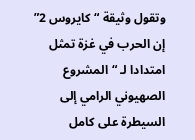وتقول وثيقة “كايروس 2” إن الحرب في غزة تمثل امتدادا لـ “المشروع الصهيوني الرامي إلى السيطرة على كامل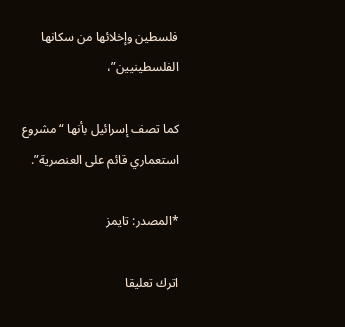فلسطين وإخلائها من سكانها الفلسطينيين”،

كما تصف إسرائيل بأنها “مشروع استعماري قائم على العنصرية”.

*المصدر: تايمز

اترك تعليقا